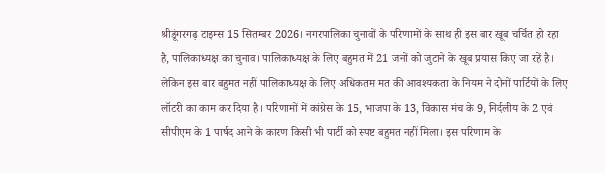श्रीडूंगरगढ़ टाइम्स 15 सितम्बर 2026। नगरपालिका चुनावों के परिणामों के साथ ही इस बार खूब चर्चित हो रहा है, पालिकाध्यक्ष का चुनाव। पालिकाध्यक्ष के लिए बहुमत में 21 जनों को जुटाने के खूब प्रयास किए जा रहें है। लेकिन इस बार बहुमत नहीं पालिकाध्यक्ष के लिए अधिकतम मत की आवश्यकता के नियम ने दोनों पार्टियों के लिए लॉटरी का काम कर दिया है। परिणामों में कांग्रेस के 15, भाजपा के 13, विकास मंच के 9, निर्दलीय के 2 एवं सीपीएम के 1 पार्षद आने के कारण किसी भी पार्टी को स्पष्ट बहुमत नहीं मिला। इस परिणाम के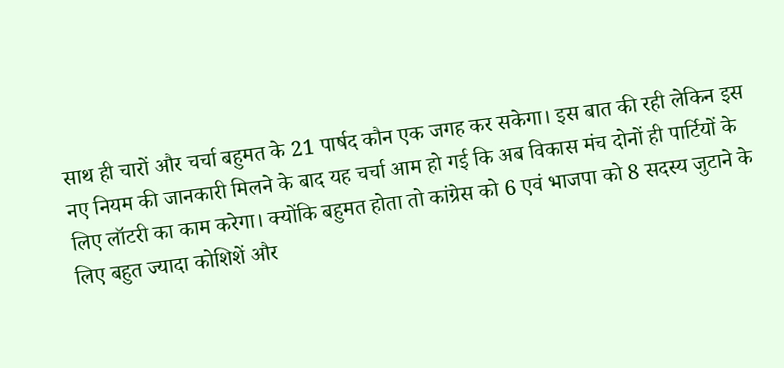साथ ही चारों और चर्चा बहुमत के 21 पार्षद कौन एक जगह कर सकेगा। इस बात की रही लेकिन इस नए नियम की जानकारी मिलने के बाद यह चर्चा आम हो गई कि अब विकास मंच दोनों ही पार्टियों के लिए लॉटरी का काम करेगा। क्योंकि बहुमत होता तो कांग्रेस को 6 एवं भाजपा को 8 सदस्य जुटाने के लिए बहुत ज्यादा कोशिशें और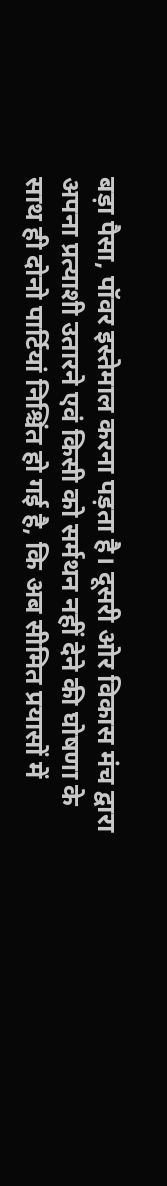बड़ा पैसा, पॉवर इस्तेमाल करना पड़ता है। दूसरी ओर विकास मंच द्वारा अपना प्रत्याशी उतारने एवं किसी को सर्मथन नहीं देने की घोषणा के साथ ही दोनो पार्टियां निश्चिंत हो गई है, कि अब सीमित प्रयासों में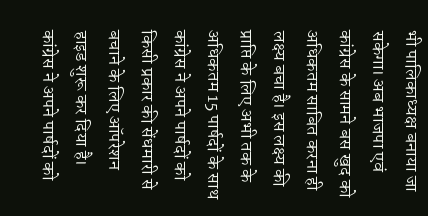भी पालिकाध्यक्ष बनाया जा सकेगा। अब भाजपा एवं कांग्रेस के सामने बस खुद को अधिकतम साबित करना ही लक्ष्य बचा है। इस लक्ष्य की प्राप्ति के लिए अभी तक के अधिकतम 15 पार्षदों के साथ कांग्रेस ने अपने पार्षदों को किसी प्रकार की सेंधमारी से बचाने के लिए ऑपरेशन हाइड शुरू कर दिया है। कांग्रेस ने अपने पार्षदों को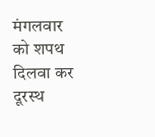मंगलवार को शपथ दिलवा कर दूरस्थ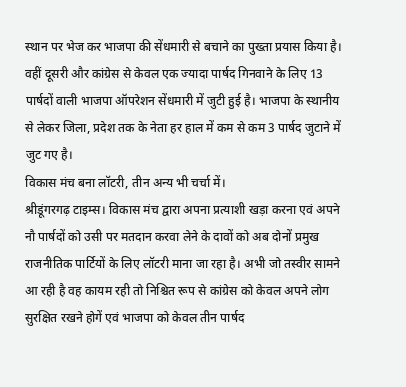स्थान पर भेज कर भाजपा की सेंधमारी से बचाने का पुख्ता प्रयास किया है। वहीं दूसरी और कांग्रेस से केवल एक ज्यादा पार्षद गिनवाने के लिए 13 पार्षदों वाली भाजपा ऑपरेशन सेंधमारी में जुटी हुई है। भाजपा के स्थानीय से लेकर जिला, प्रदेश तक के नेता हर हाल में कम से कम 3 पार्षद जुटाने में जुट गए है।
विकास मंच बना लॉटरी, तीन अन्य भी चर्चा में।
श्रीडूंगरगढ़ टाइम्स। विकास मंच द्वारा अपना प्रत्याशी खड़ा करना एवं अपने नौ पार्षदों को उसी पर मतदान करवा लेने के दावों को अब दोनों प्रमुख राजनीतिक पार्टियों के लिए लॉटरी माना जा रहा है। अभी जो तस्वीर सामने आ रही है वह कायम रही तो निश्चित रूप से कांग्रेस को केवल अपने लोग सुरक्षित रखने होगें एवं भाजपा को केवल तीन पार्षद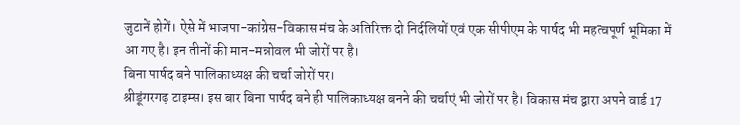जुटानें होगें। ऐसे में भाजपा-कांग्रेस-विकास मंच के अतिरिक्त दो निर्दलियों एवं एक सीपीएम के पार्षद भी महत्वपूर्ण भूमिका में आ गए है। इन तीनों की मान-मन्नोवल भी जोरों पर है।
बिना पार्षद बने पालिकाध्यक्ष की चर्चा जोरों पर।
श्रीडूंगरगढ़ टाइम्स। इस बार बिना पार्षद बने ही पालिकाध्यक्ष बनने की चर्चाएं भी जोरों पर है। विकास मंच द्वारा अपने वार्ड 17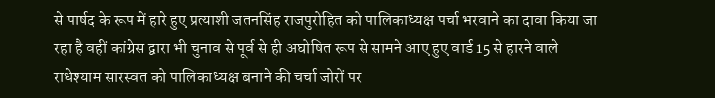से पार्षद के रूप में हारे हुए प्रत्याशी जतनसिंह राजपुरोहित को पालिकाध्यक्ष पर्चा भरवाने का दावा किया जा रहा है वहीं कांग्रेस द्वारा भी चुनाव से पूर्व से ही अघोषित रूप से सामने आए हुए वार्ड 15 से हारने वाले राधेश्याम सारस्वत को पालिकाध्यक्ष बनाने की चर्चा जोरों पर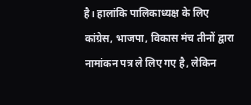है। हालांकि पालिकाध्यक्ष के लिए कांग्रेस, भाजपा, विकास मंच तीनों द्वारा नामांकन पत्र ले लिए गए है, लेकिन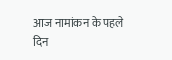आज नामांकन के पहले दिन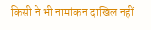किसी ने भी नामांकन दाखिल नहीं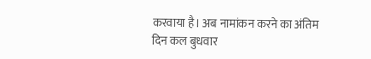करवाया है। अब नामांकन करने का अंतिम दिन कल बुधवार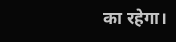का रहेगा।